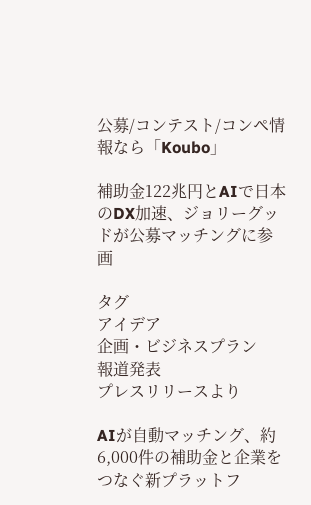公募/コンテスト/コンペ情報なら「Koubo」

補助金122兆円とAIで日本のDX加速、ジョリーグッドが公募マッチングに参画

タグ
アイデア
企画・ビジネスプラン
報道発表
プレスリリースより

AIが自動マッチング、約6,000件の補助金と企業をつなぐ新プラットフ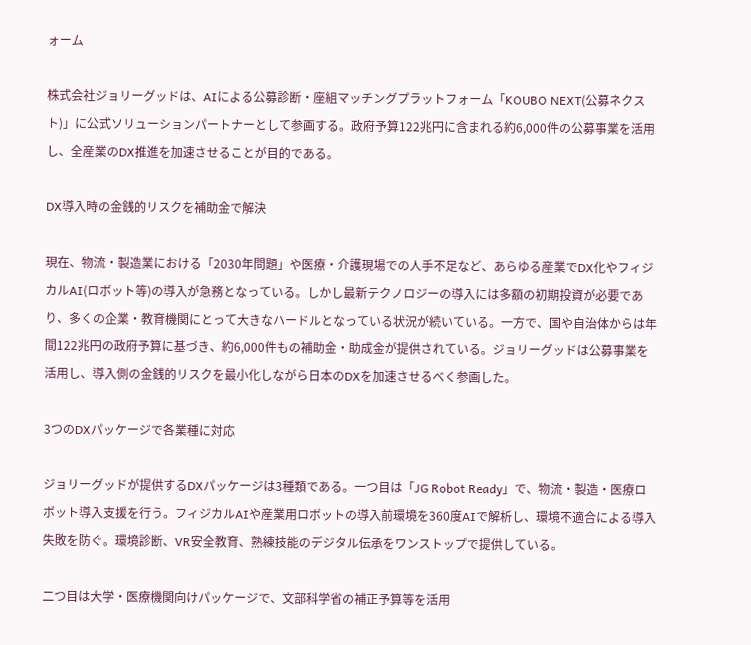ォーム

株式会社ジョリーグッドは、AIによる公募診断・座組マッチングプラットフォーム「KOUBO NEXT(公募ネクスト)」に公式ソリューションパートナーとして参画する。政府予算122兆円に含まれる約6,000件の公募事業を活用し、全産業のDX推進を加速させることが目的である。

DX導入時の金銭的リスクを補助金で解決

現在、物流・製造業における「2030年問題」や医療・介護現場での人手不足など、あらゆる産業でDX化やフィジカルAI(ロボット等)の導入が急務となっている。しかし最新テクノロジーの導入には多額の初期投資が必要であり、多くの企業・教育機関にとって大きなハードルとなっている状況が続いている。一方で、国や自治体からは年間122兆円の政府予算に基づき、約6,000件もの補助金・助成金が提供されている。ジョリーグッドは公募事業を活用し、導入側の金銭的リスクを最小化しながら日本のDXを加速させるべく参画した。

3つのDXパッケージで各業種に対応

ジョリーグッドが提供するDXパッケージは3種類である。一つ目は「JG Robot Ready」で、物流・製造・医療ロボット導入支援を行う。フィジカルAIや産業用ロボットの導入前環境を360度AIで解析し、環境不適合による導入失敗を防ぐ。環境診断、VR安全教育、熟練技能のデジタル伝承をワンストップで提供している。

二つ目は大学・医療機関向けパッケージで、文部科学省の補正予算等を活用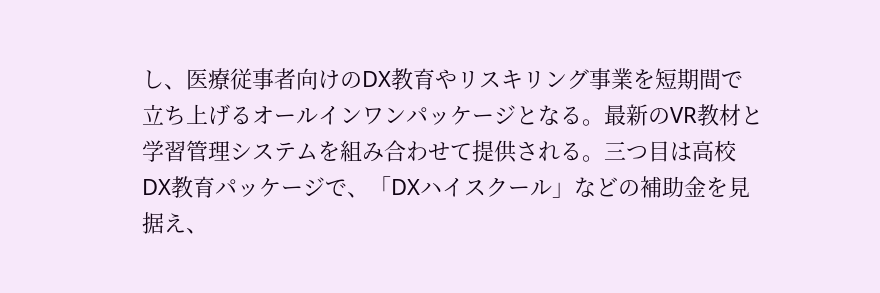し、医療従事者向けのDX教育やリスキリング事業を短期間で立ち上げるオールインワンパッケージとなる。最新のVR教材と学習管理システムを組み合わせて提供される。三つ目は高校DX教育パッケージで、「DXハイスクール」などの補助金を見据え、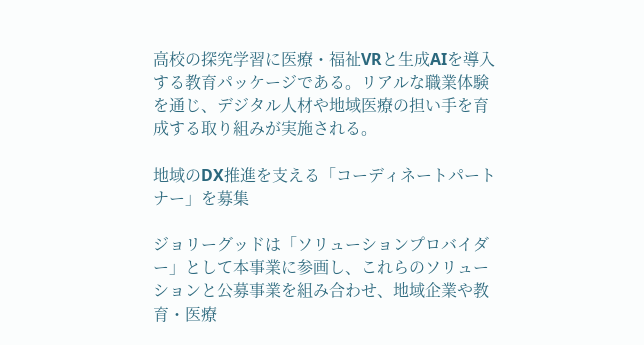高校の探究学習に医療・福祉VRと生成AIを導入する教育パッケージである。リアルな職業体験を通じ、デジタル人材や地域医療の担い手を育成する取り組みが実施される。

地域のDX推進を支える「コーディネートパートナー」を募集

ジョリーグッドは「ソリューションプロバイダー」として本事業に参画し、これらのソリューションと公募事業を組み合わせ、地域企業や教育・医療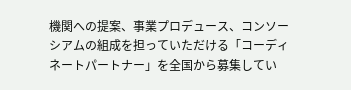機関への提案、事業プロデュース、コンソーシアムの組成を担っていただける「コーディネートパートナー」を全国から募集してい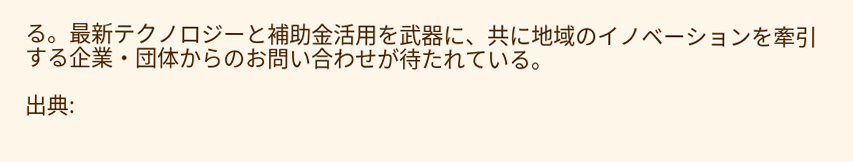る。最新テクノロジーと補助金活用を武器に、共に地域のイノベーションを牽引する企業・団体からのお問い合わせが待たれている。

出典: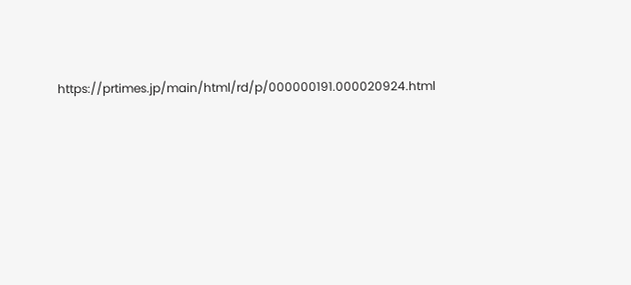https://prtimes.jp/main/html/rd/p/000000191.000020924.html